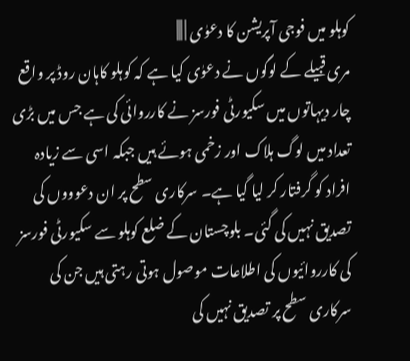کوہلو میں فوجی آپریشن کا دعوٰی | |||
مری قبیلے کے لوگوں نے دعوٰی کیا ہے کہ کوہلو کاہان روڈ پر واقع چار دیہاتوں میں سکیورٹی فورسز نے کارروائی کی ہے جس میں بڑی تعداد میں لوگ ہلاک اور زخمی ہوئے ہیں جبکہ اسی سے زیادہ افراد کو گرفتار کر لیا گیا ہے۔ سرکاری سطح پر ان دعوووں کی تصدیق نہیں کی گئی۔ بلوچستان کے ضلع کوہلو سے سکیورٹی فورسز کی کارروائیوں کی اطلاعات موصول ہوتی رہتی ہیں جن کی سرکاری سطح پر تصدیق نہیں کی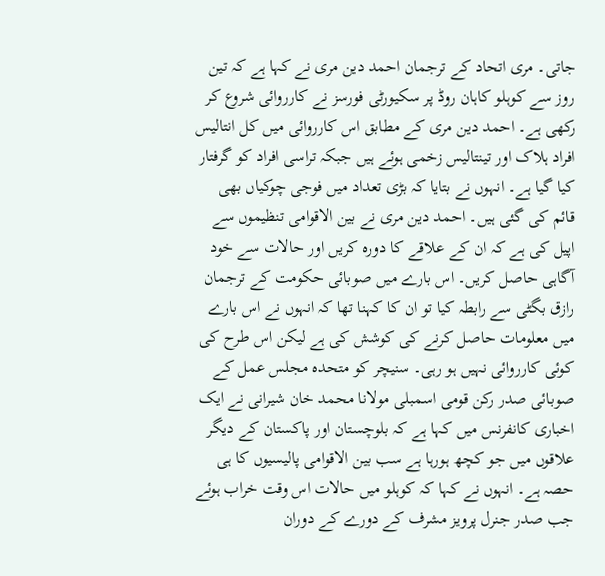جاتی۔ مری اتحاد کے ترجمان احمد دین مری نے کہا ہے کہ تین روز سے کوہلو کاہان روڈ پر سکیورٹی فورسز نے کارروائی شروع کر رکھی ہے۔ احمد دین مری کے مطابق اس کارروائی میں کل انتالیس افراد ہلاک اور تینتالیس زخمی ہوئے ہیں جبکہ تراسی افراد کو گرفتار کیا گیا ہے۔ انہوں نے بتایا کہ بڑی تعداد میں فوجی چوکیاں بھی قائم کی گئی ہیں۔ احمد دین مری نے بین الاقوامی تنظیموں سے اپیل کی ہے کہ ان کے علاقے کا دورہ کریں اور حالات سے خود آگاہی حاصل کریں۔ اس بارے میں صوبائی حکومت کے ترجمان رازق بگٹی سے رابطہ کیا تو ان کا کہنا تھا کہ انہوں نے اس بارے میں معلومات حاصل کرنے کی کوشش کی ہے لیکن اس طرح کی کوئی کارروائی نہیں ہو رہی۔ سنیچر کو متحدہ مجلس عمل کے صوبائی صدر رکن قومی اسمبلی مولانا محمد خان شیرانی نے ایک اخباری کانفرنس میں کہا ہے کہ بلوچستان اور پاکستان کے دیگر علاقوں میں جو کچھ ہورہا ہے سب بین الاقوامی پالیسیوں کا ہی حصہ ہے۔ انہوں نے کہا کہ کوہلو میں حالات اس وقت خراب ہوئے جب صدر جنرل پرویز مشرف کے دورے کے دوران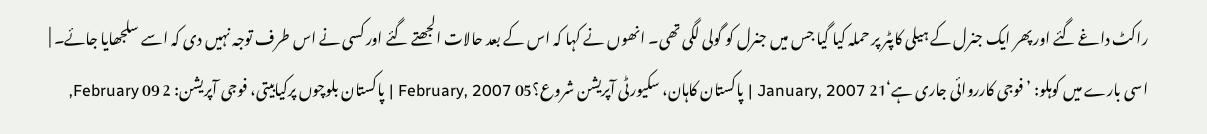راکٹ داغے گئے اور پھر ایک جنرل کے ہیلی کاپٹر پر حملہ کیا گیا جس میں جنرل کو گولی لگی تھی۔ انھوں نے کہا کہ اس کے بعد حالات الجھتے گئے اور کسی نے اس طرف توجہ نہیں دی کہ اسے سلجھایا جائے۔ | اسی بارے میں کوہلو: ’فوجی کارروائی جاری ہے‘21 January, 2007 | پاکستان کاہان، سکیورٹی آپریشن شروع؟05 February, 2007 | پاکستان بلوچوں پرکیابیتی، فوجی آپریشن: 2 09 February,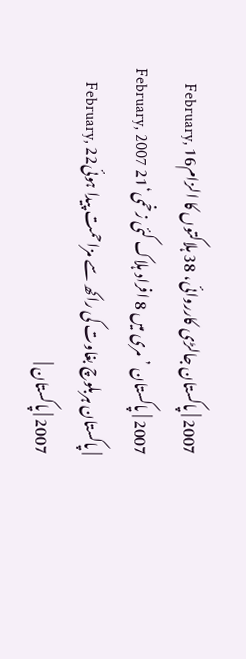2007 | پاکستان جالڑی کارروائی، 38 ہلاکتوں کا الزام16 February, 2007 | پاکستان ’مری میں 8 افراد ہلاک کئی زخمی‘21 February, 2007 | پاکستان ہربلوچ بغاوت کی راکھ سے مزاحمت پیدا ہوئی22 February, 2007 | پاکستان |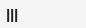|||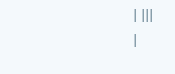| |||
|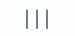|||